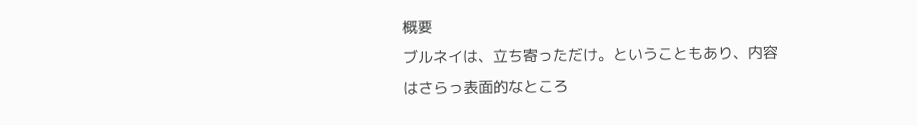概要
ブルネイは、立ち寄っただけ。ということもあり、内容はさらっ表面的なところ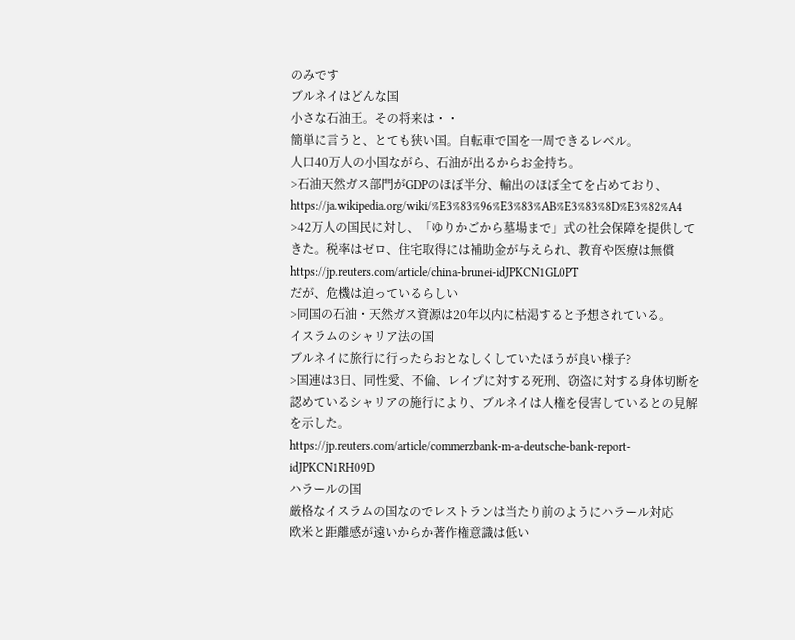のみです
ブルネイはどんな国
小さな石油王。その将来は・・
簡単に言うと、とても狭い国。自転車で国を一周できるレベル。
人口40万人の小国ながら、石油が出るからお金持ち。
>石油天然ガス部門がGDPのほぼ半分、輸出のほぼ全てを占めており、
https://ja.wikipedia.org/wiki/%E3%83%96%E3%83%AB%E3%83%8D%E3%82%A4
>42万人の国民に対し、「ゆりかごから墓場まで」式の社会保障を提供してきた。税率はゼロ、住宅取得には補助金が与えられ、教育や医療は無償
https://jp.reuters.com/article/china-brunei-idJPKCN1GL0PT
だが、危機は迫っているらしい
>同国の石油・天然ガス資源は20年以内に枯渇すると予想されている。
イスラムのシャリア法の国
ブルネイに旅行に行ったらおとなしくしていたほうが良い様子?
>国連は3日、同性愛、不倫、レイプに対する死刑、窃盗に対する身体切断を認めているシャリアの施行により、ブルネイは人権を侵害しているとの見解を示した。
https://jp.reuters.com/article/commerzbank-m-a-deutsche-bank-report-idJPKCN1RH09D
ハラールの国
厳格なイスラムの国なのでレストランは当たり前のようにハラール対応
欧米と距離感が遠いからか著作権意識は低い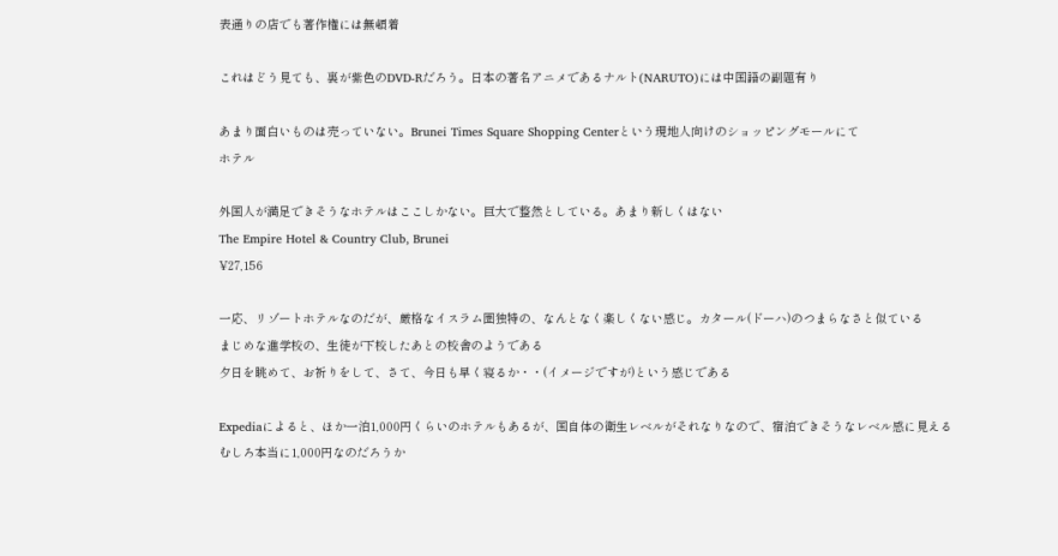表通りの店でも著作権には無頓着

これはどう見ても、裏が紫色のDVD-Rだろう。日本の著名アニメであるナルト(NARUTO)には中国語の副題有り

あまり面白いものは売っていない。Brunei Times Square Shopping Centerという現地人向けのショッピングモールにて
ホテル

外国人が満足できそうなホテルはここしかない。巨大で整然としている。あまり新しくはない
The Empire Hotel & Country Club, Brunei
¥27,156

一応、リゾートホテルなのだが、厳格なイスラム圏独特の、なんとなく楽しくない感じ。カタール(ドーハ)のつまらなさと似ている
まじめな進学校の、生徒が下校したあとの校舎のようである
夕日を眺めて、お祈りをして、さて、今日も早く寝るか・・(イメージですが)という感じである

Expediaによると、ほか一泊1,000円くらいのホテルもあるが、国自体の衛生レベルがそれなりなので、宿泊できそうなレベル感に見える
むしろ本当に1,000円なのだろうか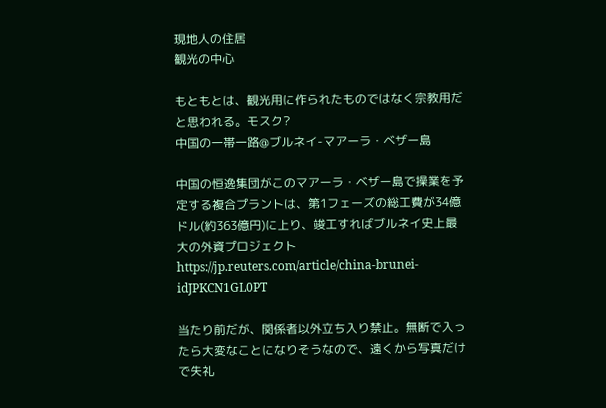現地人の住居
観光の中心

もともとは、観光用に作られたものではなく宗教用だと思われる。モスク?
中国の一帯一路@ブルネイ-マアーラ・ベザー島

中国の恒逸集団がこのマアーラ・ベザー島で操業を予定する複合プラントは、第1フェーズの総工費が34億ドル(約363億円)に上り、竣工すればブルネイ史上最大の外資プロジェクト
https://jp.reuters.com/article/china-brunei-idJPKCN1GL0PT

当たり前だが、関係者以外立ち入り禁止。無断で入ったら大変なことになりそうなので、遠くから写真だけで失礼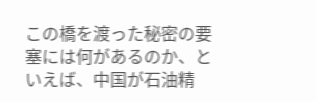この橋を渡った秘密の要塞には何があるのか、といえば、中国が石油精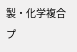製・化学複合プ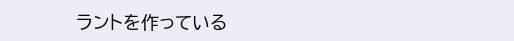ラントを作っている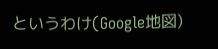というわけ(Google地図)